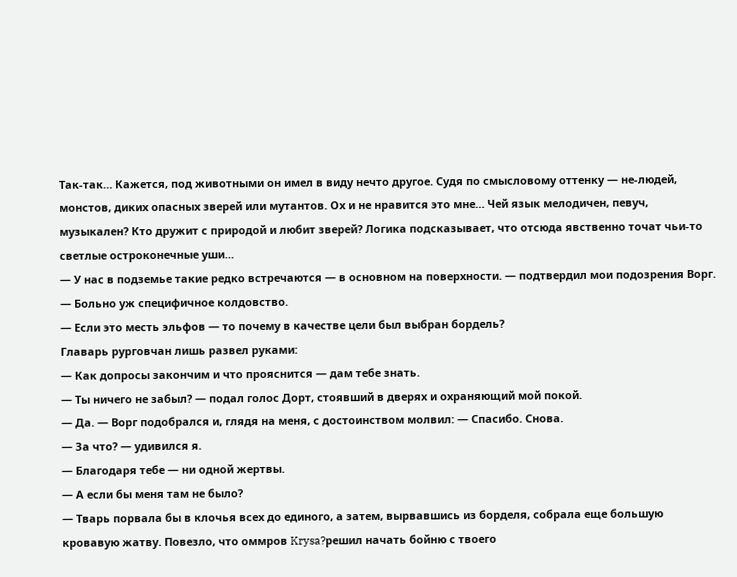Так-так… Кажется, под животными он имел в виду нечто другое. Судя по смысловому оттенку — не-людей, монстов, диких опасных зверей или мутантов. Ох и не нравится это мне… Чей язык мелодичен, певуч, музыкален? Кто дружит с природой и любит зверей? Логика подсказывает, что отсюда явственно точат чьи-то светлые остроконечные уши…
— У нас в подземье такие редко встречаются — в основном на поверхности. — подтвердил мои подозрения Ворг. — Больно уж специфичное колдовство.
— Если это месть эльфов — то почему в качестве цели был выбран бордель?
Главарь рурговчан лишь развел руками:
— Как допросы закончим и что прояснится — дам тебе знать.
— Ты ничего не забыл? — подал голос Дорт, стоявший в дверях и охраняющий мой покой.
— Да. — Ворг подобрался и, глядя на меня, с достоинством молвил: — Спасибо. Снова.
— За что? — удивился я.
— Благодаря тебе — ни одной жертвы.
— А если бы меня там не было?
— Тварь порвала бы в клочья всех до единого, а затем, вырвавшись из борделя, собрала еще большую кровавую жатву. Повезло, что оммров Krysa?решил начать бойню с твоего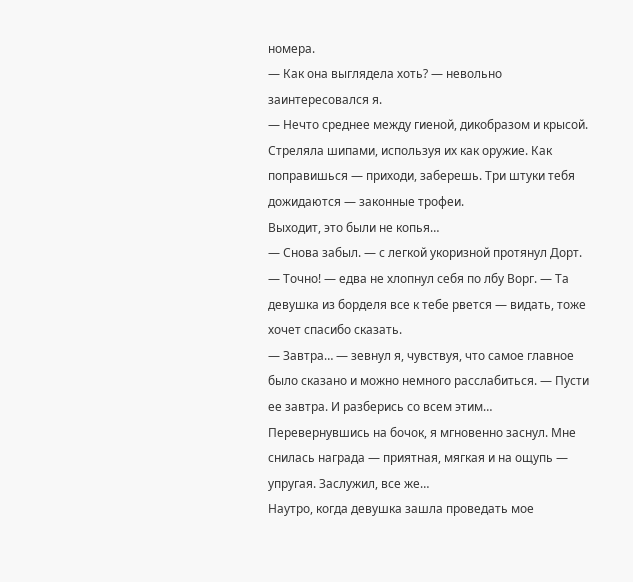номера.
— Как она выглядела хоть? — невольно заинтересовался я.
— Нечто среднее между гиеной, дикобразом и крысой. Стреляла шипами, используя их как оружие. Как поправишься — приходи, заберешь. Три штуки тебя дожидаются — законные трофеи.
Выходит, это были не копья…
— Снова забыл. — с легкой укоризной протянул Дорт.
— Точно! — едва не хлопнул себя по лбу Ворг. — Та девушка из борделя все к тебе рвется — видать, тоже хочет спасибо сказать.
— Завтра… — зевнул я, чувствуя, что самое главное было сказано и можно немного расслабиться. — Пусти ее завтра. И разберись со всем этим…
Перевернувшись на бочок, я мгновенно заснул. Мне снилась награда — приятная, мягкая и на ощупь — упругая. Заслужил, все же…
Наутро, когда девушка зашла проведать мое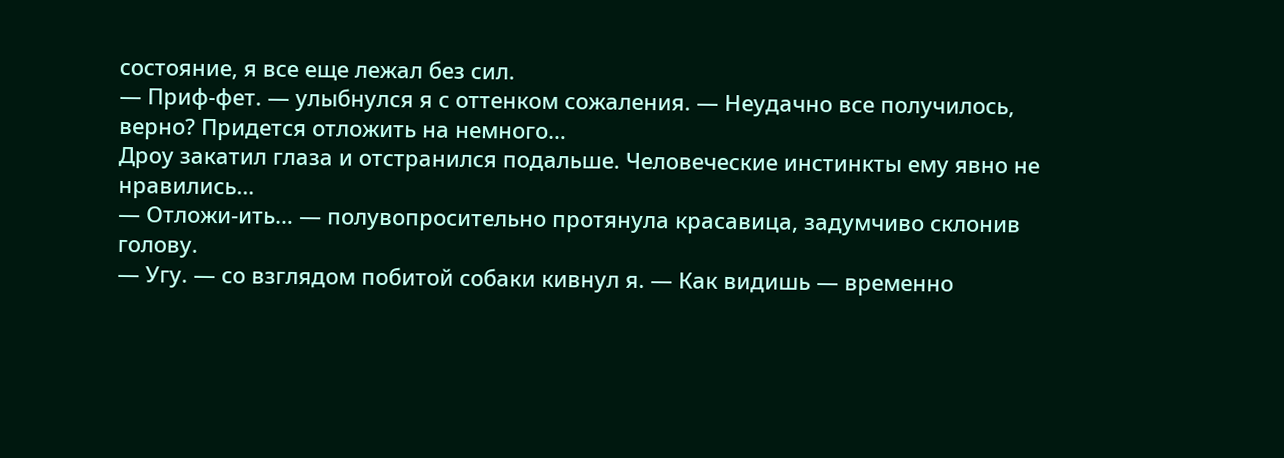состояние, я все еще лежал без сил.
— Приф-фет. — улыбнулся я с оттенком сожаления. — Неудачно все получилось, верно? Придется отложить на немного…
Дроу закатил глаза и отстранился подальше. Человеческие инстинкты ему явно не нравились…
— Отложи-ить… — полувопросительно протянула красавица, задумчиво склонив голову.
— Угу. — со взглядом побитой собаки кивнул я. — Как видишь — временно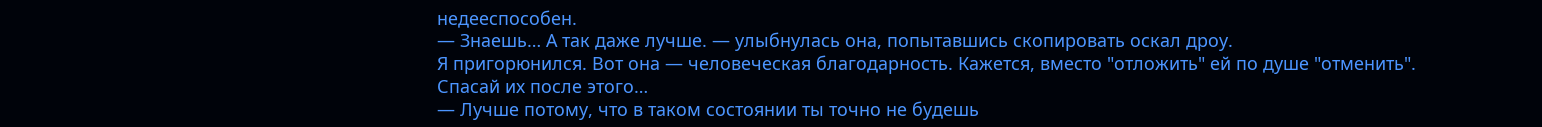недееспособен.
— Знаешь… А так даже лучше. — улыбнулась она, попытавшись скопировать оскал дроу.
Я пригорюнился. Вот она — человеческая благодарность. Кажется, вместо "отложить" ей по душе "отменить". Спасай их после этого…
— Лучше потому, что в таком состоянии ты точно не будешь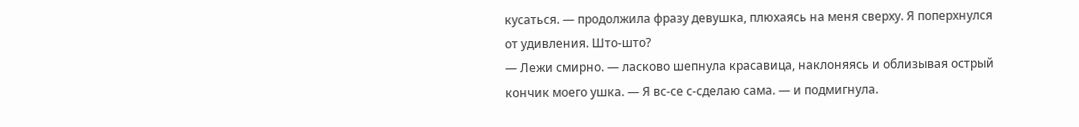кусаться. — продолжила фразу девушка, плюхаясь на меня сверху. Я поперхнулся от удивления. Што-што?
— Лежи смирно. — ласково шепнула красавица, наклоняясь и облизывая острый кончик моего ушка. — Я вс-се с-сделаю сама. — и подмигнула.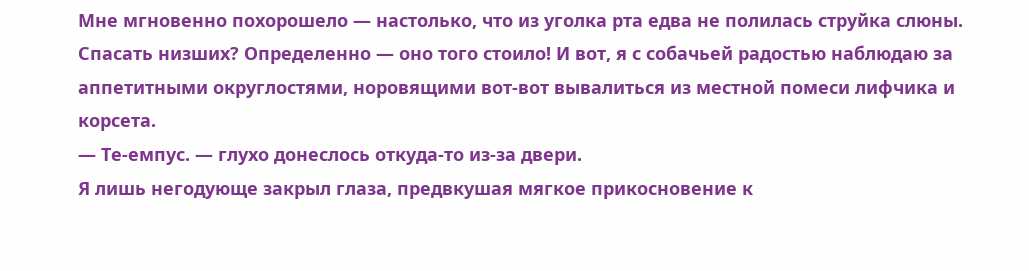Мне мгновенно похорошело — настолько, что из уголка рта едва не полилась струйка слюны. Спасать низших? Определенно — оно того стоило! И вот, я с собачьей радостью наблюдаю за аппетитными округлостями, норовящими вот-вот вывалиться из местной помеси лифчика и корсета.
— Те-емпус. — глухо донеслось откуда-то из-за двери.
Я лишь негодующе закрыл глаза, предвкушая мягкое прикосновение к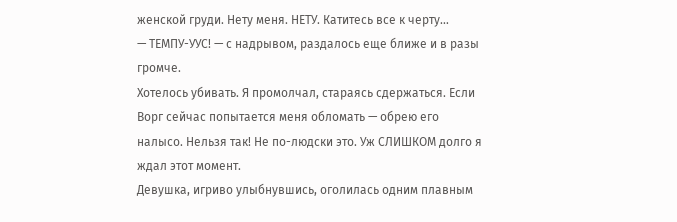женской груди. Нету меня. НЕТУ. Катитесь все к черту…
— ТЕМПУ-УУС! — с надрывом, раздалось еще ближе и в разы громче.
Хотелось убивать. Я промолчал, стараясь сдержаться. Если Ворг сейчас попытается меня обломать — обрею его налысо. Нельзя так! Не по-людски это. Уж СЛИШКОМ долго я ждал этот момент.
Девушка, игриво улыбнувшись, оголилась одним плавным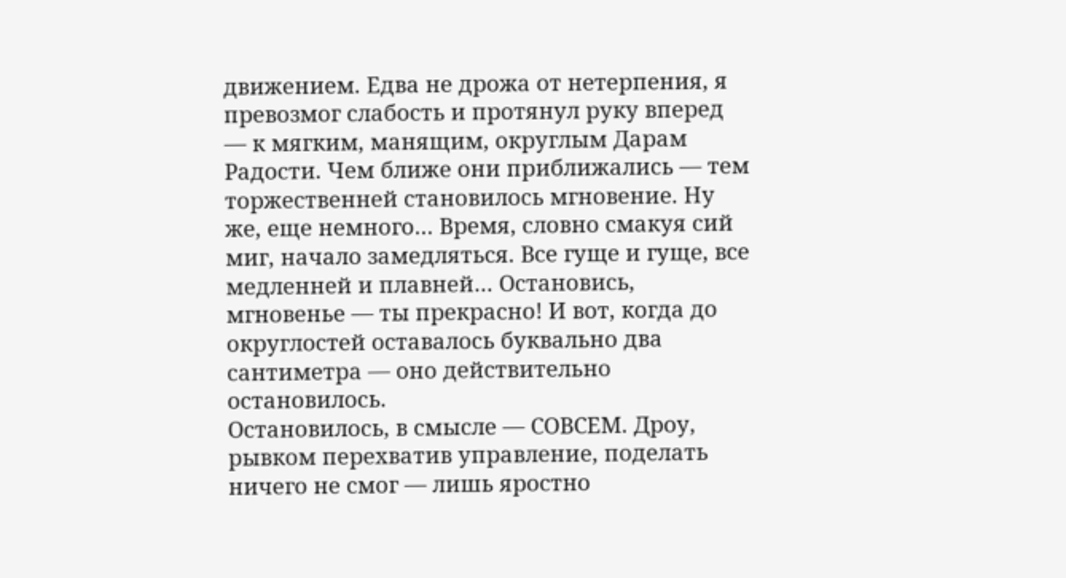движением. Едва не дрожа от нетерпения, я превозмог слабость и протянул руку вперед — к мягким, манящим, округлым Дарам Радости. Чем ближе они приближались — тем торжественней становилось мгновение. Ну же, еще немного… Время, словно смакуя сий миг, начало замедляться. Все гуще и гуще, все медленней и плавней… Остановись, мгновенье — ты прекрасно! И вот, когда до округлостей оставалось буквально два сантиметра — оно действительно остановилось.
Остановилось, в смысле — СОВСЕМ. Дроу, рывком перехватив управление, поделать ничего не смог — лишь яростно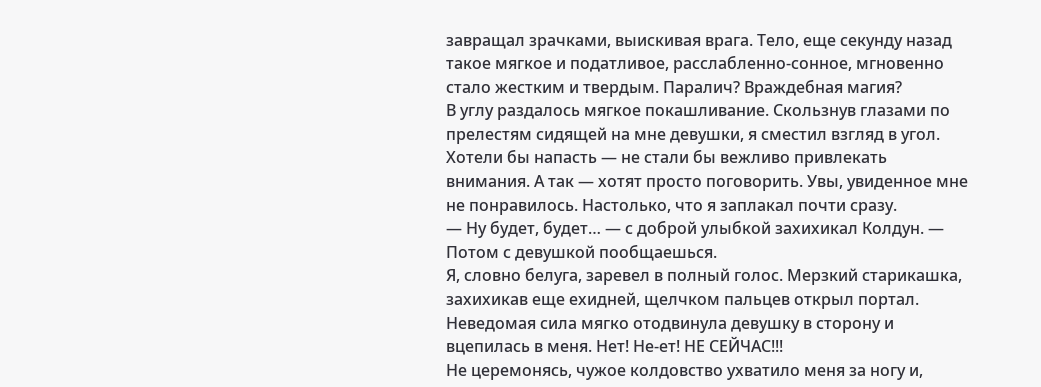завращал зрачками, выискивая врага. Тело, еще секунду назад такое мягкое и податливое, расслабленно-сонное, мгновенно стало жестким и твердым. Паралич? Враждебная магия?
В углу раздалось мягкое покашливание. Скользнув глазами по прелестям сидящей на мне девушки, я сместил взгляд в угол. Хотели бы напасть — не стали бы вежливо привлекать внимания. А так — хотят просто поговорить. Увы, увиденное мне не понравилось. Настолько, что я заплакал почти сразу.
— Ну будет, будет… — с доброй улыбкой захихикал Колдун. — Потом с девушкой пообщаешься.
Я, словно белуга, заревел в полный голос. Мерзкий старикашка, захихикав еще ехидней, щелчком пальцев открыл портал. Неведомая сила мягко отодвинула девушку в сторону и вцепилась в меня. Нет! Не-ет! НЕ СЕЙЧАС!!!
Не церемонясь, чужое колдовство ухватило меня за ногу и,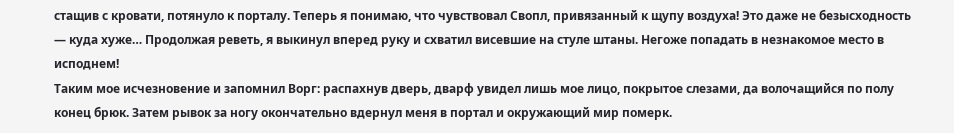стащив с кровати, потянуло к порталу. Теперь я понимаю, что чувствовал Свопл, привязанный к щупу воздуха! Это даже не безысходность — куда хуже… Продолжая реветь, я выкинул вперед руку и схватил висевшие на стуле штаны. Негоже попадать в незнакомое место в исподнем!
Таким мое исчезновение и запомнил Ворг: распахнув дверь, дварф увидел лишь мое лицо, покрытое слезами, да волочащийся по полу конец брюк. Затем рывок за ногу окончательно вдернул меня в портал и окружающий мир померк.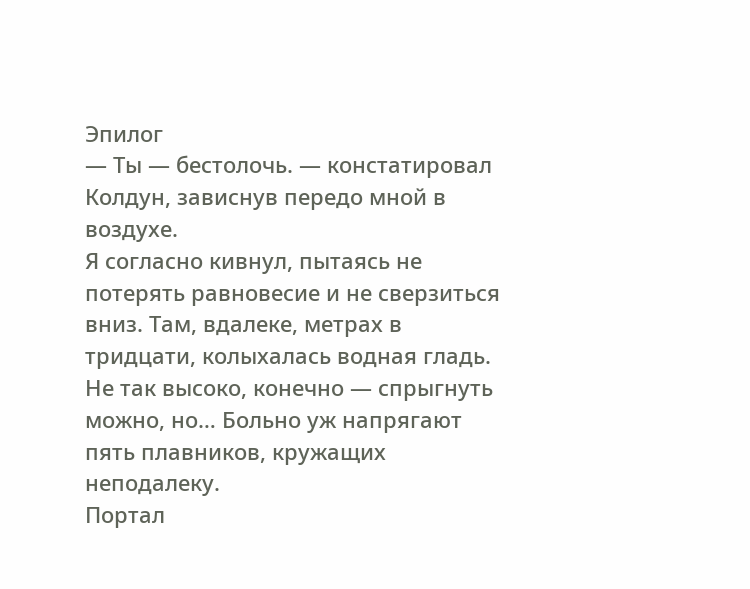Эпилог
— Ты — бестолочь. — констатировал Колдун, зависнув передо мной в воздухе.
Я согласно кивнул, пытаясь не потерять равновесие и не сверзиться вниз. Там, вдалеке, метрах в тридцати, колыхалась водная гладь. Не так высоко, конечно — спрыгнуть можно, но… Больно уж напрягают пять плавников, кружащих неподалеку.
Портал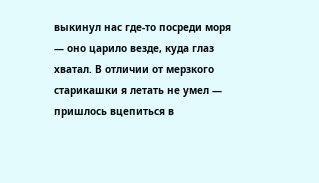выкинул нас где-то посреди моря — оно царило везде, куда глаз хватал. В отличии от мерзкого старикашки я летать не умел — пришлось вцепиться в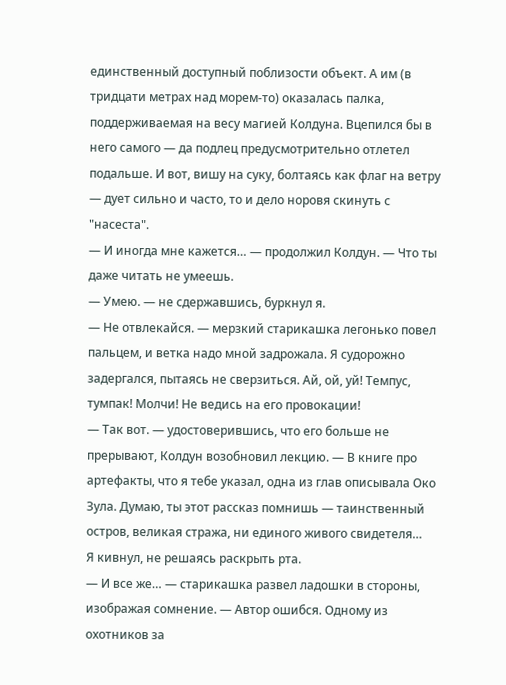единственный доступный поблизости объект. А им (в тридцати метрах над морем-то) оказалась палка, поддерживаемая на весу магией Колдуна. Вцепился бы в него самого — да подлец предусмотрительно отлетел подальше. И вот, вишу на суку, болтаясь как флаг на ветру — дует сильно и часто, то и дело норовя скинуть с "насеста".
— И иногда мне кажется… — продолжил Колдун. — Что ты даже читать не умеешь.
— Умею. — не сдержавшись, буркнул я.
— Не отвлекайся. — мерзкий старикашка легонько повел пальцем, и ветка надо мной задрожала. Я судорожно задергался, пытаясь не сверзиться. Ай, ой, уй! Темпус, тумпак! Молчи! Не ведись на его провокации!
— Так вот. — удостоверившись, что его больше не прерывают, Колдун возобновил лекцию. — В книге про артефакты, что я тебе указал, одна из глав описывала Око Зула. Думаю, ты этот рассказ помнишь — таинственный остров, великая стража, ни единого живого свидетеля…
Я кивнул, не решаясь раскрыть рта.
— И все же… — старикашка развел ладошки в стороны, изображая сомнение. — Автор ошибся. Одному из охотников за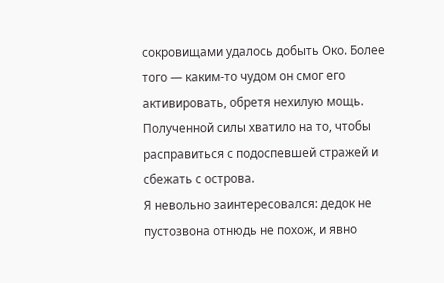сокровищами удалось добыть Око. Более того — каким-то чудом он смог его активировать, обретя нехилую мощь. Полученной силы хватило на то, чтобы расправиться с подоспевшей стражей и сбежать с острова.
Я невольно заинтересовался: дедок не пустозвона отнюдь не похож, и явно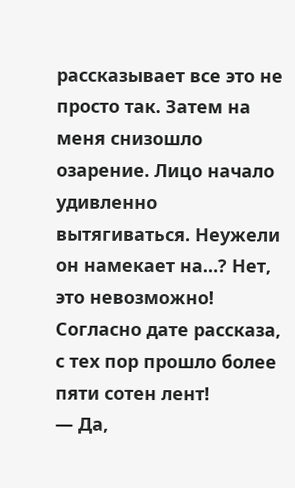рассказывает все это не просто так. Затем на меня снизошло озарение. Лицо начало удивленно вытягиваться. Неужели он намекает на…? Нет, это невозможно! Согласно дате рассказа, с тех пор прошло более пяти сотен лент!
— Да,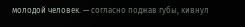молодой человек. — согласно поджав губы, кивнул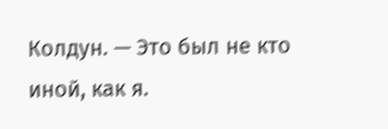Колдун. — Это был не кто иной, как я.